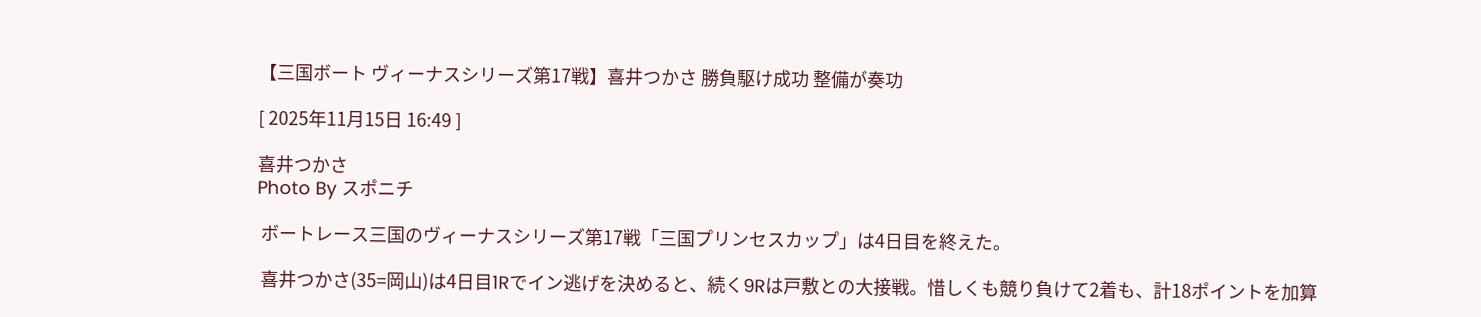【三国ボート ヴィーナスシリーズ第17戦】喜井つかさ 勝負駆け成功 整備が奏功

[ 2025年11月15日 16:49 ]

喜井つかさ
Photo By スポニチ

 ボートレース三国のヴィーナスシリーズ第17戦「三国プリンセスカップ」は4日目を終えた。

 喜井つかさ(35=岡山)は4日目1Rでイン逃げを決めると、続く9Rは戸敷との大接戦。惜しくも競り負けて2着も、計18ポイントを加算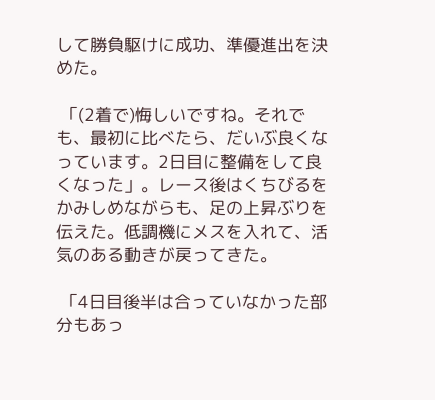して勝負駆けに成功、準優進出を決めた。

 「(2着で)悔しいですね。それでも、最初に比べたら、だいぶ良くなっています。2日目に整備をして良くなった」。レース後はくちびるをかみしめながらも、足の上昇ぶりを伝えた。低調機にメスを入れて、活気のある動きが戻ってきた。

 「4日目後半は合っていなかった部分もあっ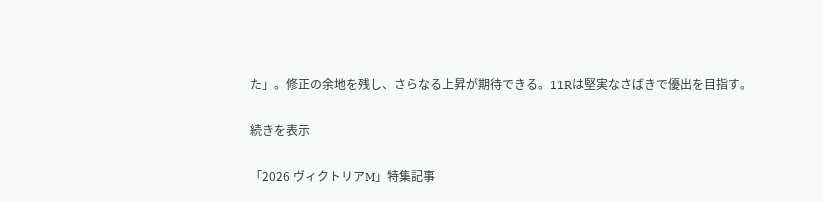た」。修正の余地を残し、さらなる上昇が期待できる。11Rは堅実なさばきで優出を目指す。

続きを表示

「2026 ヴィクトリアM」特集記事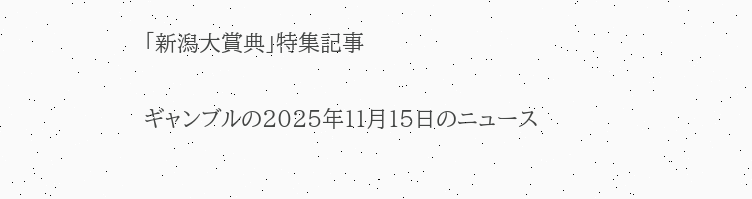「新潟大賞典」特集記事

ギャンブルの2025年11月15日のニュース